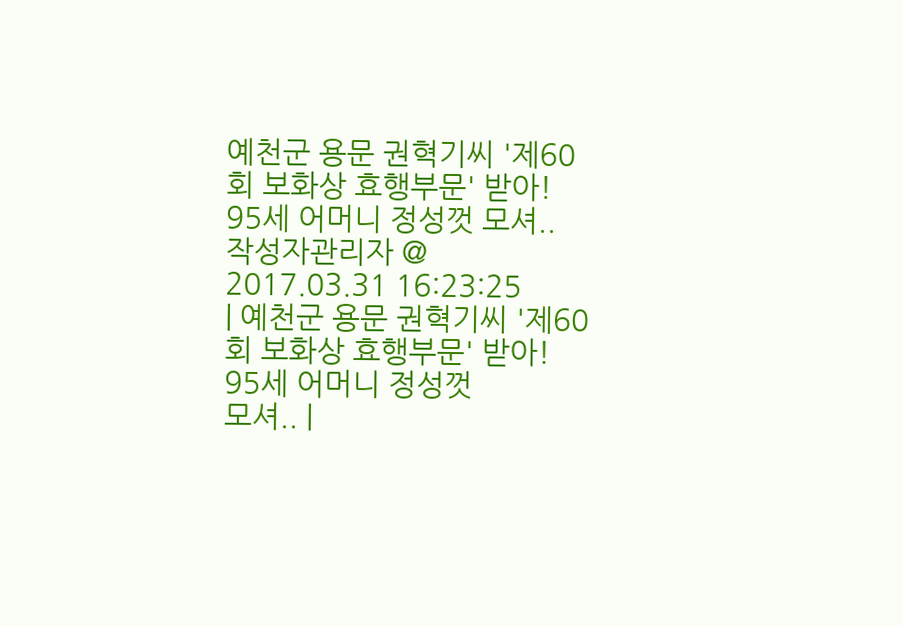예천군 용문 권혁기씨 '제60회 보화상 효행부문' 받아! 95세 어머니 정성껏 모셔..
작성자관리자 @ 2017.03.31 16:23:25
| 예천군 용문 권혁기씨 '제60회 보화상 효행부문' 받아! 95세 어머니 정성껏
모셔.. |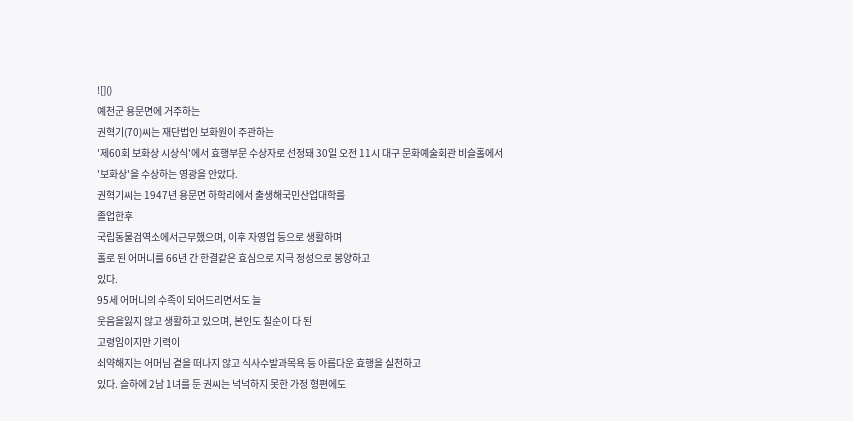![]()
예천군 용문면에 거주하는
권혁기(70)씨는 재단법인 보화원이 주관하는
'제60회 보화상 시상식'에서 효행부문 수상자로 선정돼 30일 오전 11시 대구 문화예술회관 비슬홀에서
'보화상'을 수상하는 영광을 안았다.
권혁기씨는 1947년 용문면 하학리에서 출생해국민산업대학를
졸업한후
국립동물검역소에서근무했으며, 이후 자영업 등으로 생활하며
홀로 된 어머니를 66년 간 한결같은 효심으로 지극 정성으로 봉양하고
있다.
95세 어머니의 수족이 되어드리면서도 늘
웃음을잃지 않고 생활하고 있으며, 본인도 칠순이 다 된
고령임이지만 기력이
쇠약해지는 어머님 곁을 떠나지 않고 식사수발과목욕 등 아름다운 효행을 실천하고
있다. 슬하에 2남 1녀를 둔 권씨는 넉넉하지 못한 가정 형편에도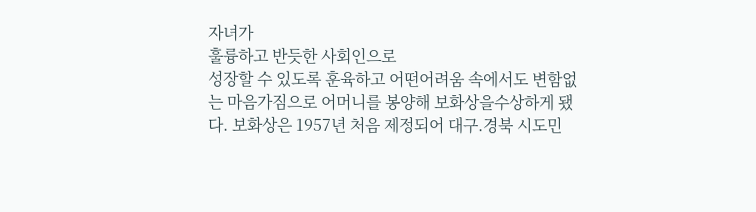자녀가
훌륭하고 반듯한 사회인으로
성장할 수 있도록 훈육하고 어떤어려움 속에서도 변함없는 마음가짐으로 어머니를 봉양해 보화상을수상하게 됐다. 보화상은 1957년 처음 제정되어 대구.경북 시도민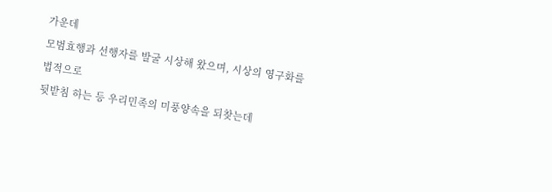가운데
모범효행과 선행자를 발굴 시상해 왔으며, 시상의 영구화를 법적으로
뒷받침 하는 등 우리민족의 미풍양속을 되찾는데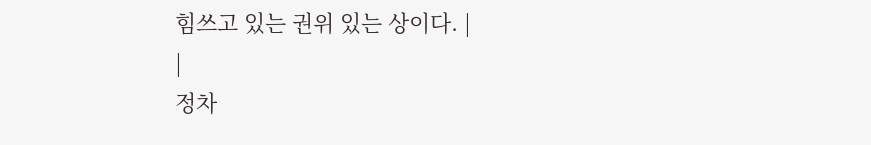힘쓰고 있는 권위 있는 상이다. |
|
정차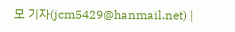모 기자(jcm5429@hanmail.net) |